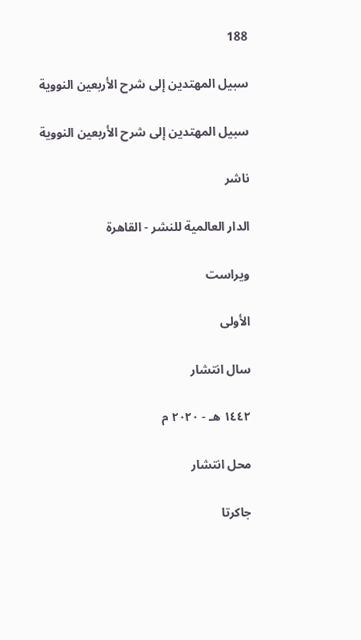188

سبيل المهتدين إلى شرح الأربعين النووية

سبيل المهتدين إلى شرح الأربعين النووية

ناشر

الدار العالمية للنشر - القاهرة

ویراست

الأولى

سال انتشار

١٤٤٢ هـ - ٢٠٢٠ م

محل انتشار

جاكرتا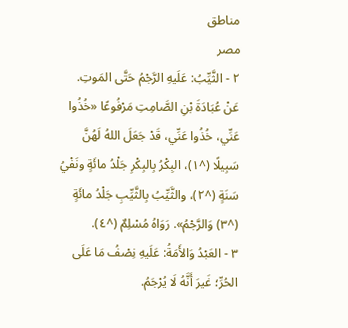مناطق
مصر
٢ - الثَّيِّبُ: عَلَيهِ الرَّجْمُ حَتَّى المَوتِ.
عَنْ عُبَادَةَ بْنِ الصَّامِتِ مَرْفُوعًا «خُذُوا عَنِّي، خُذُوا عَنِّي، قَدْ جَعَلَ اللهُ لَهُنَّ سَبِيلًا (^١)، البِكْرُ بِالبِكْرِ جَلْدُ مائَةٍ ونَفْيُ سَنَةٍ (^٢)، والثَّيِّبُ بِالثَّيِّبِ جَلْدُ مائَةٍ (^٣) وَالرَّجْمُ». رَوَاهُ مُسْلِمٌ (^٤).
٣ - العَبْدُ وَالأَمَةُ: عَلَيهِ نِصْفُ مَا عَلَى الحُرِّ؛ غَيرَ أَنَّهُ لَا يُرْجَمُ.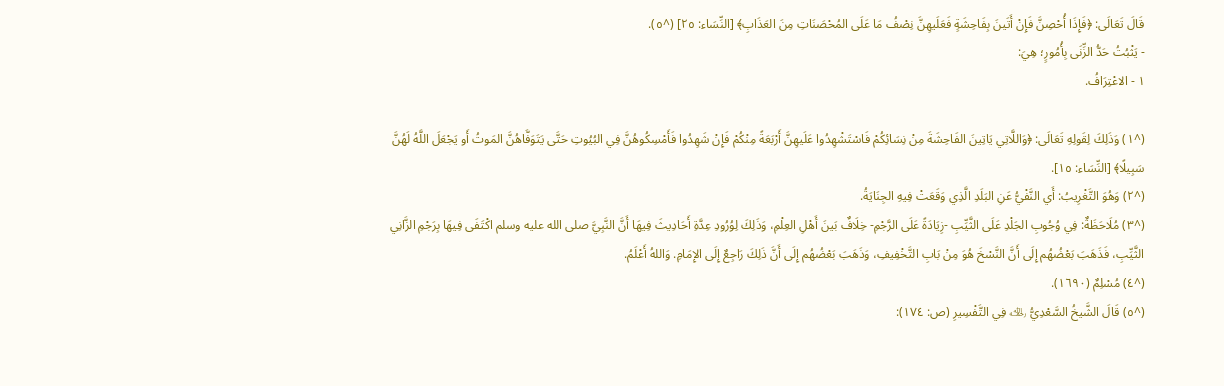قَالَ تَعَالَى: ﴿فَإِذَا أُحْصِنَّ فَإِنْ أَتَينَ بِفَاحِشَةٍ فَعَلَيهِنَّ نِصْفُ مَا عَلَى المُحْصَنَاتِ مِنَ العَذَابِ﴾ [النِّسَاء: ٢٥] (^٥).
- يَثْبُتُ حَدُّ الزِّنَى بِأُمُورٍ؛ هِيَ:
١ - الاعْتِرَافُ.

(^١) وَذَلِكَ لِقَولِهِ تَعَالَى: ﴿وَاللَّاتِي يَاتِينَ الفَاحِشَةَ مِنْ نِسَائِكُمْ فَاسْتَشْهِدُوا عَلَيهِنَّ أَرْبَعَةً مِنْكُمْ فَإِنْ شَهِدُوا فَأَمْسِكُوهُنَّ فِي البُيُوتِ حَتَّى يَتَوَفَّاهُنَّ المَوتُ أَو يَجْعَلَ اللَّهُ لَهُنَّ سَبِيلًا﴾ [النِّسَاء: ١٥].
(^٢) وَهُوَ التَّغْرِيبُ: أَي النَّفْيُّ عَنِ البَلَدِ الَّذِي وَقَعَتْ فِيهِ الجِنَايَةُ.
(^٣) مُلَاحَظَةٌ: فِي وُجُوبِ الجَلْدِ عَلَى الثَّيِّبِ -زِيَادَةً عَلَى الرَّجْمِ- خِلَافٌ بَينَ أَهْلِ العِلْمِ، وَذَلِكَ لِوُرُودِ عِدَّةِ أَحَادِيثَ فِيهَا أَنَّ النَّبِيَّ صلى الله عليه وسلم اكْتَفَى فِيهَا بِرَجْمِ الزَّانِي الثَّيِّبِ، فَذَهَبَ بَعْضُهُم إِلَى أَنَّ النَّسْخَ هُوَ مِنْ بَابِ التَّخْفِيفِ، وَذَهَبَ بَعْضُهُم إِلَى أَنَّ ذَلِكَ رَاجِعٌ إِلَى الإِمَامِ. وَاللهُ أَعْلَمُ.
(^٤) مُسْلِمٌ (١٦٩٠).
(^٥) قَالَ الشَّيخُ السَّعْدِيُّ ﵀ فِي التَّفْسِيرِ (ص: ١٧٤):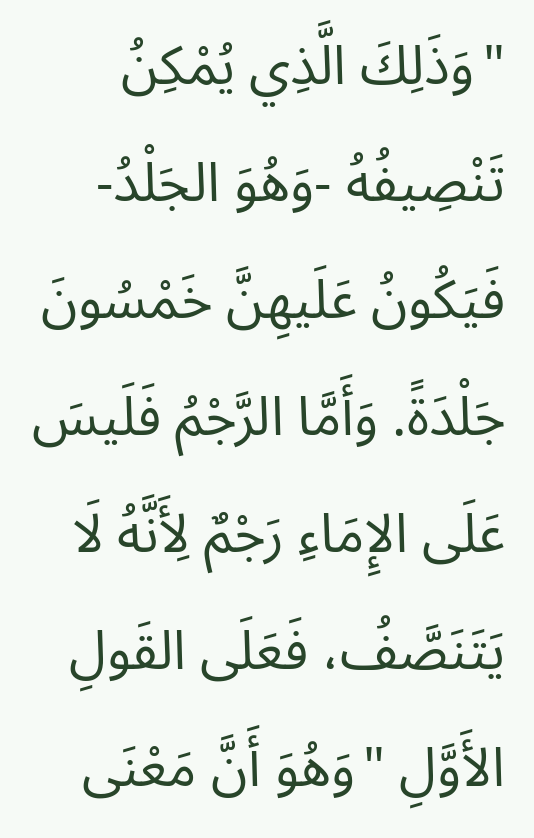"وَذَلِكَ الَّذِي يُمْكِنُ تَنْصِيفُهُ -وَهُوَ الجَلْدُ- فَيَكُونُ عَلَيهِنَّ خَمْسُونَ جَلْدَةً. وَأَمَّا الرَّجْمُ فَلَيسَ عَلَى الإِمَاءِ رَجْمٌ لِأَنَّهُ لَا يَتَنَصَّفُ، فَعَلَى القَولِ الأَوَّلِ "وَهُوَ أَنَّ مَعْنَى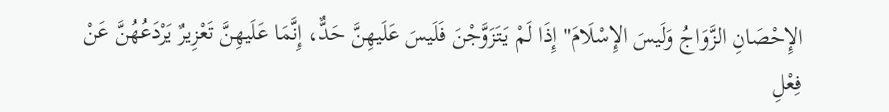الإِحْصَانِ الزَّوَاجُ وَلَيسَ الإِسْلَامَ" إِذَا لَمْ يَتَزَوَّجْنَ فَلَيسَ عَلَيهِنَّ حَدٌّ، إِنَّمَا عَلَيهِنَّ تَعْزِيرٌ يَرْدَعُهُنَّ عَنْ فِعْلِ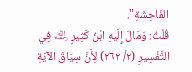الفَاحِشَةِ".
قُلْتُ: وَمَالَ إِلَيهِ ابْنُ كَثِيرٍ ﵀ فِي التَّفْسِيرِ (٢/ ٢٦٢) لِأَنَّ سِيَاقَ الآيَةِ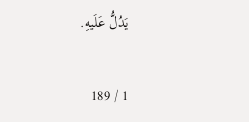يَدُلُّ عَلَيهِ.

1 / 189